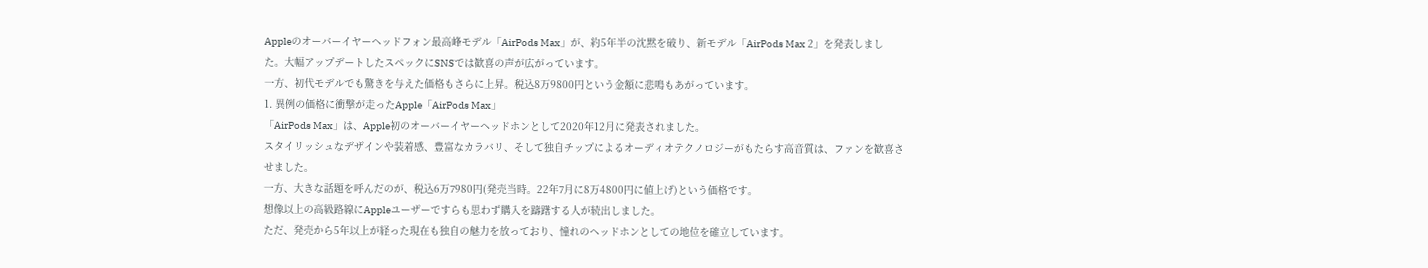Appleのオーバーイヤーヘッドフォン最高峰モデル「AirPods Max」が、約5年半の沈黙を破り、新モデル「AirPods Max 2」を発表しました。大幅アップデートしたスペックにSNSでは歓喜の声が広がっています。
一方、初代モデルでも驚きを与えた価格もさらに上昇。税込8万9800円という金額に悲鳴もあがっています。
1. 異例の価格に衝撃が走ったApple「AirPods Max」
「AirPods Max」は、Apple初のオーバーイヤーヘッドホンとして2020年12月に発表されました。
スタイリッシュなデザインや装着感、豊富なカラバリ、そして独自チップによるオーディオテクノロジーがもたらす高音質は、ファンを歓喜させました。
一方、大きな話題を呼んだのが、税込6万7980円(発売当時。22年7月に8万4800円に値上げ)という価格です。
想像以上の高級路線にAppleユーザーですらも思わず購入を躊躇する人が続出しました。
ただ、発売から5年以上が経った現在も独自の魅力を放っており、憧れのヘッドホンとしての地位を確立しています。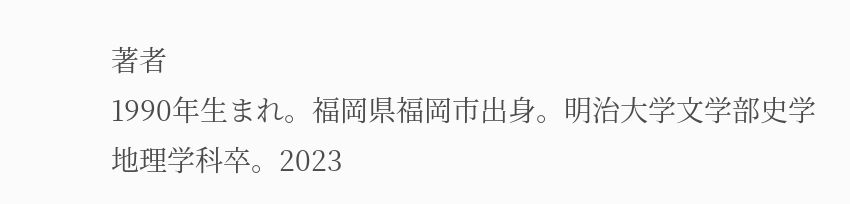著者
1990年生まれ。福岡県福岡市出身。明治大学文学部史学地理学科卒。2023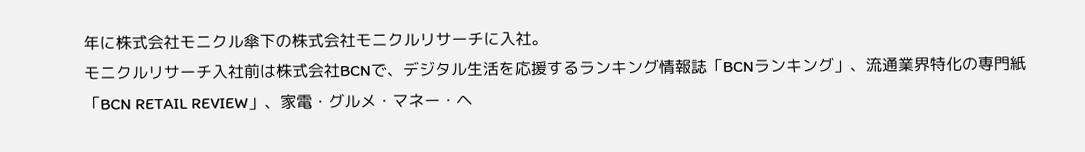年に株式会社モニクル傘下の株式会社モニクルリサーチに入社。
モニクルリサーチ入社前は株式会社BCNで、デジタル生活を応援するランキング情報誌「BCNランキング」、流通業界特化の専門紙「BCN RETAIL REVIEW」、家電・グルメ・マネー・ヘ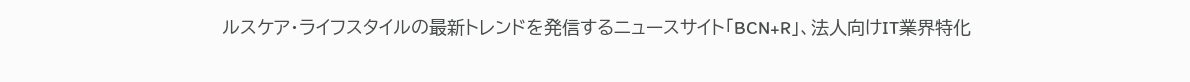ルスケア・ライフスタイルの最新トレンドを発信するニュースサイト「BCN+R」、法人向けIT業界特化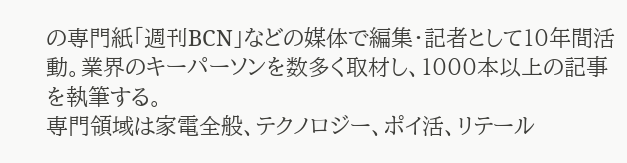の専門紙「週刊BCN」などの媒体で編集・記者として10年間活動。業界のキーパーソンを数多く取材し、1000本以上の記事を執筆する。
専門領域は家電全般、テクノロジー、ポイ活、リテール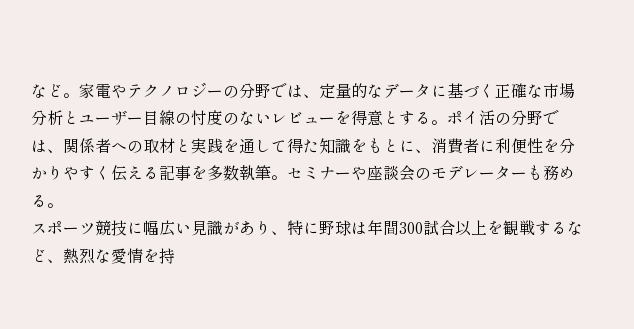など。家電やテクノロジーの分野では、定量的なデータに基づく正確な市場分析とユーザー目線の忖度のないレビューを得意とする。ポイ活の分野では、関係者への取材と実践を通して得た知識をもとに、消費者に利便性を分かりやすく伝える記事を多数執筆。セミナーや座談会のモデレーターも務める。
スポーツ競技に幅広い見識があり、特に野球は年間300試合以上を観戦するなど、熱烈な愛情を持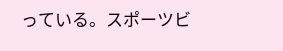っている。スポーツビ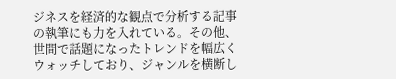ジネスを経済的な観点で分析する記事の執筆にも力を入れている。その他、世間で話題になったトレンドを幅広くウォッチしており、ジャンルを横断し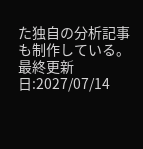た独自の分析記事も制作している。
最終更新日:2027/07/14